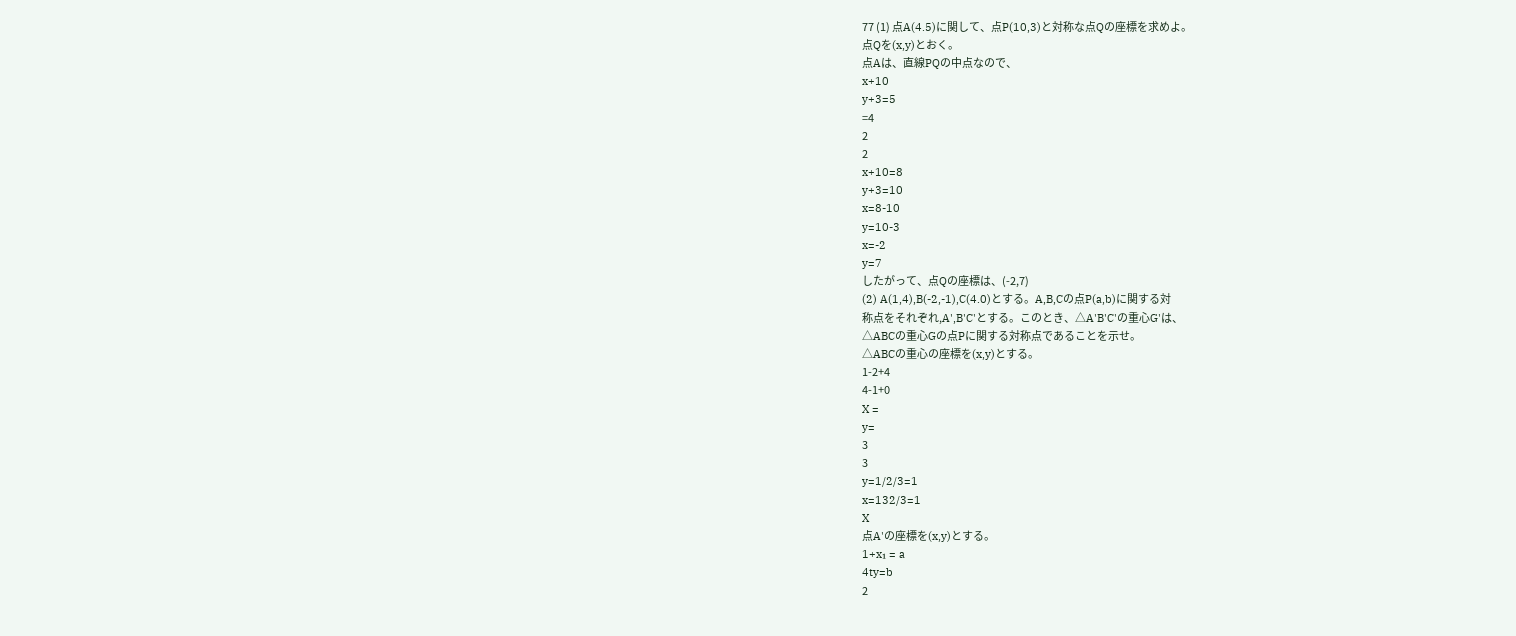77 (1) 点A(4.5)に関して、点P(10,3)と対称な点Qの座標を求めよ。
点Qを(x,y)とおく。
点Aは、直線PQの中点なので、
x+10
y+3=5
=4
2
2
x+10=8
y+3=10
x=8-10
y=10-3
x=-2
y=7
したがって、点Qの座標は、(-2,7)
(2) A(1,4),B(-2,-1),C(4.0)とする。A,B,Cの点P(a,b)に関する対
称点をそれぞれ,A',B'C'とする。このとき、△A'B'C'の重心G'は、
△ABCの重心Gの点Pに関する対称点であることを示せ。
△ABCの重心の座標を(x,y)とする。
1-2+4
4-1+0
X =
y=
3
3
y=1/2/3=1
x=132/3=1
X
点A'の座標を(x,y)とする。
1+x₁ = a
4ty=b
2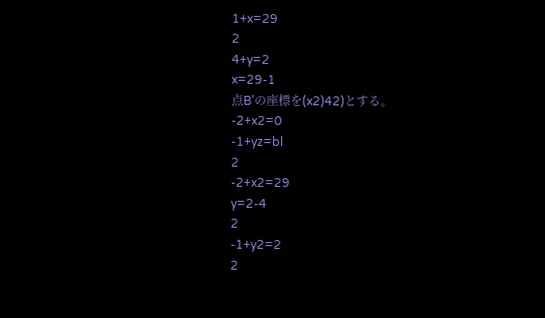1+x=29
2
4+y=2
x=29-1
点B'の座標を(x2)42)とする。
-2+x2=0
-1+yz=bl
2
-2+x2=29
y=2-4
2
-1+y2=2
2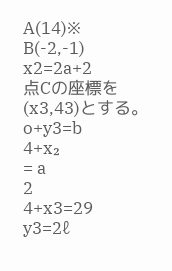A(14)※
B(-2,-1)
x2=2a+2
点Cの座標を(x3,43)とする。
o+y3=b
4+x₂
= a
2
4+x3=29
y3=2ℓ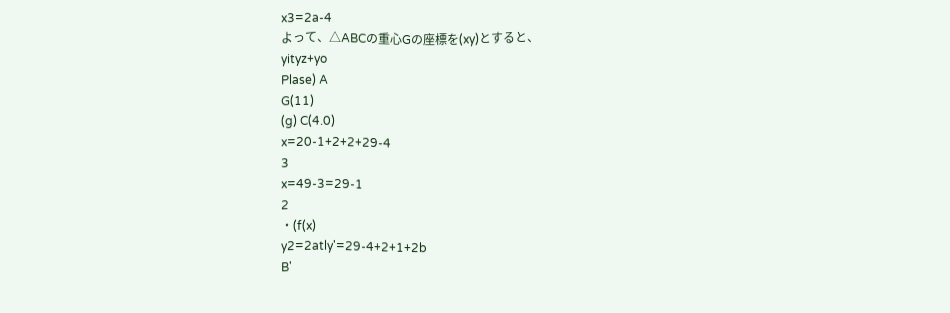x3=2a-4
よって、△ABCの重心Gの座標を(xy)とすると、
yityz+yo
Plase) A
G(11)
(g) C(4.0)
x=20-1+2+2+29-4
3
x=49-3=29-1
2
・(f(x)
y2=2atly'=29-4+2+1+2b
B'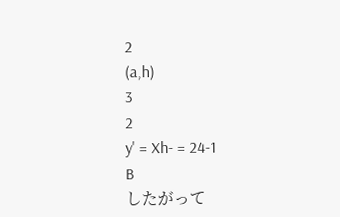2
(a,h)
3
2
y' = Xh- = 24-1
B
したがって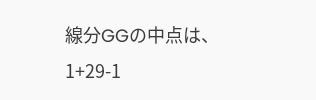線分GGの中点は、
1+29-1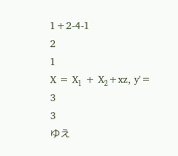1+2-4-1
2
1
X = X₁ + X₂+xz, y'=
3
3
ゆえ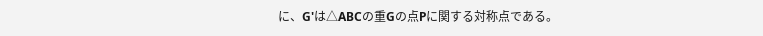に、G'は△ABCの重Gの点Pに関する対称点である。